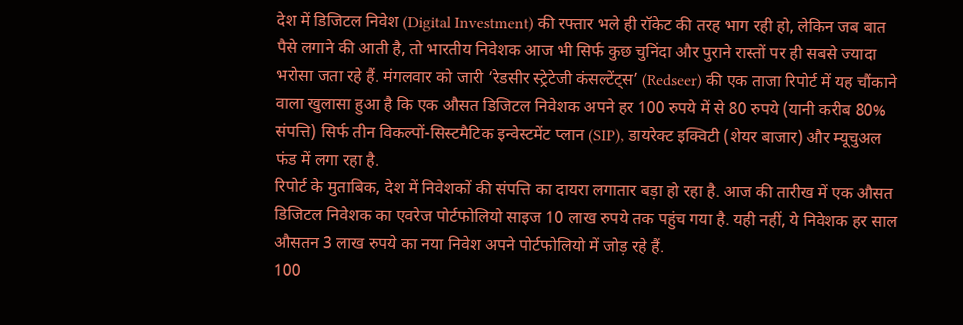देश में डिजिटल निवेश (Digital Investment) की रफ्तार भले ही रॉकेट की तरह भाग रही हो, लेकिन जब बात पैसे लगाने की आती है, तो भारतीय निवेशक आज भी सिर्फ कुछ चुनिंदा और पुराने रास्तों पर ही सबसे ज्यादा भरोसा जता रहे हैं. मंगलवार को जारी ‘रेडसीर स्ट्रेटेजी कंसल्टेंट्स’ (Redseer) की एक ताजा रिपोर्ट में यह चौंकाने वाला खुलासा हुआ है कि एक औसत डिजिटल निवेशक अपने हर 100 रुपये में से 80 रुपये (यानी करीब 80% संपत्ति) सिर्फ तीन विकल्पों-सिस्टमैटिक इन्वेस्टमेंट प्लान (SIP), डायरेक्ट इक्विटी (शेयर बाजार) और म्यूचुअल फंड में लगा रहा है.
रिपोर्ट के मुताबिक, देश में निवेशकों की संपत्ति का दायरा लगातार बड़ा हो रहा है. आज की तारीख में एक औसत डिजिटल निवेशक का एवरेज पोर्टफोलियो साइज 10 लाख रुपये तक पहुंच गया है. यही नहीं, ये निवेशक हर साल औसतन 3 लाख रुपये का नया निवेश अपने पोर्टफोलियो में जोड़ रहे हैं.
100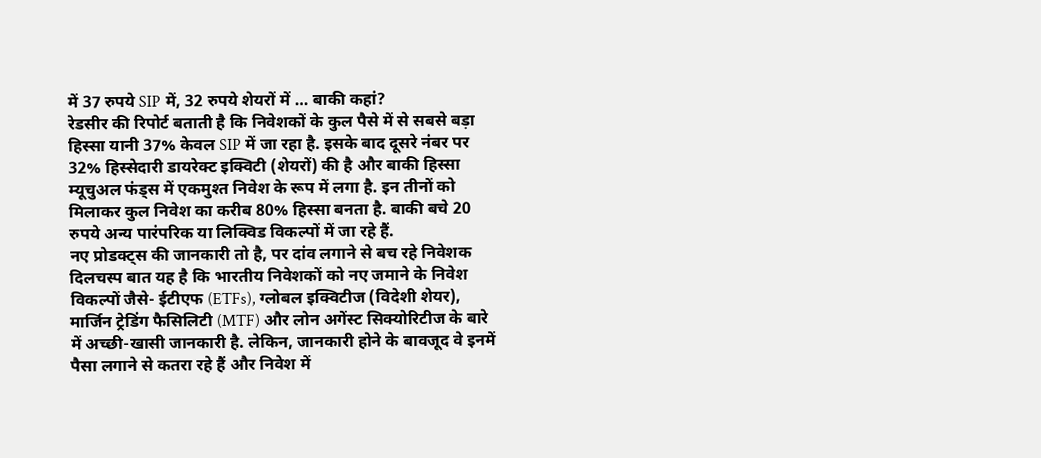में 37 रुपये SIP में, 32 रुपये शेयरों में … बाकी कहां?
रेडसीर की रिपोर्ट बताती है कि निवेशकों के कुल पैसे में से सबसे बड़ा हिस्सा यानी 37% केवल SIP में जा रहा है. इसके बाद दूसरे नंबर पर 32% हिस्सेदारी डायरेक्ट इक्विटी (शेयरों) की है और बाकी हिस्सा म्यूचुअल फंड्स में एकमुश्त निवेश के रूप में लगा है. इन तीनों को मिलाकर कुल निवेश का करीब 80% हिस्सा बनता है. बाकी बचे 20 रुपये अन्य पारंपरिक या लिक्विड विकल्पों में जा रहे हैं.
नए प्रोडक्ट्स की जानकारी तो है, पर दांव लगाने से बच रहे निवेशक
दिलचस्प बात यह है कि भारतीय निवेशकों को नए जमाने के निवेश विकल्पों जैसे- ईटीएफ (ETFs), ग्लोबल इक्विटीज (विदेशी शेयर), मार्जिन ट्रेडिंग फैसिलिटी (MTF) और लोन अगेंस्ट सिक्योरिटीज के बारे में अच्छी-खासी जानकारी है. लेकिन, जानकारी होने के बावजूद वे इनमें पैसा लगाने से कतरा रहे हैं और निवेश में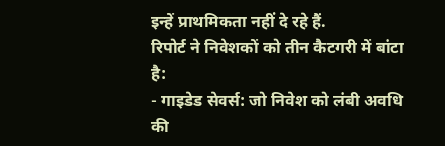इन्हें प्राथमिकता नहीं दे रहे हैं.
रिपोर्ट ने निवेशकों को तीन कैटगरी में बांटा है:
- गाइडेड सेवर्स: जो निवेश को लंबी अवधि की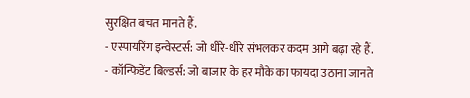सुरक्षित बचत मानते हैं.
- एस्पायरिंग इन्वेस्टर्स: जो धीरे-धीरे संभलकर कदम आगे बढ़ा रहे हैं.
- कॉन्फिडेंट बिल्डर्स: जो बाजार के हर मौके का फायदा उठाना जानते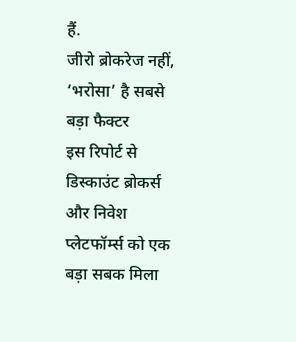हैं.
जीरो ब्रोकरेज नहीं, ‘भरोसा’ है सबसे बड़ा फैक्टर
इस रिपोर्ट से डिस्काउंट ब्रोकर्स और निवेश प्लेटफॉर्म्स को एक बड़ा सबक मिला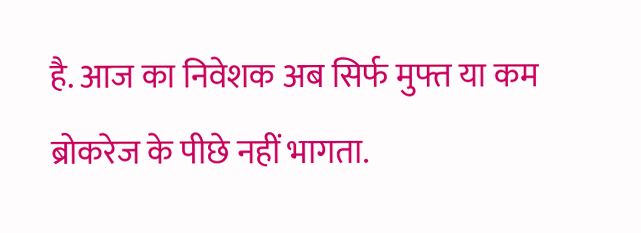है. आज का निवेशक अब सिर्फ मुफ्त या कम ब्रोकरेज के पीछे नहीं भागता.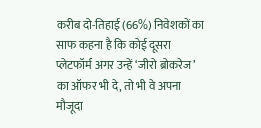करीब दो-तिहाई (66%) निवेशकों का साफ कहना है कि कोई दूसरा प्लेटफॉर्म अगर उन्हें ‘जीरो ब्रोकरेज’ का ऑफर भी दे, तो भी वे अपना मौजूदा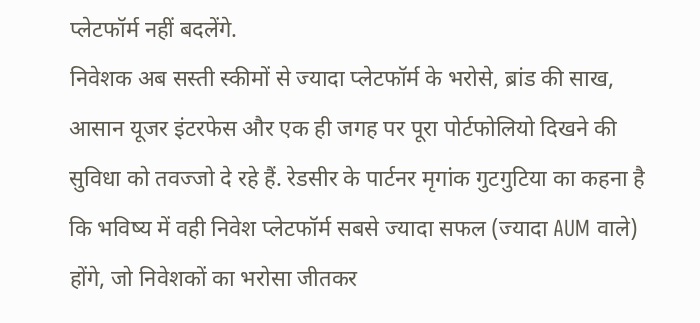प्लेटफॉर्म नहीं बदलेंगे.
निवेशक अब सस्ती स्कीमों से ज्यादा प्लेटफॉर्म के भरोसे, ब्रांड की साख, आसान यूजर इंटरफेस और एक ही जगह पर पूरा पोर्टफोलियो दिखने की सुविधा को तवज्जो दे रहे हैं. रेडसीर के पार्टनर मृगांक गुटगुटिया का कहना है कि भविष्य में वही निवेश प्लेटफॉर्म सबसे ज्यादा सफल (ज्यादा AUM वाले) होंगे, जो निवेशकों का भरोसा जीतकर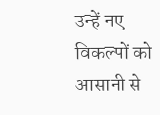उन्हें नए विकल्पों को आसानी से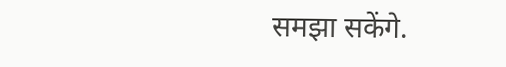समझा सकेंगे.